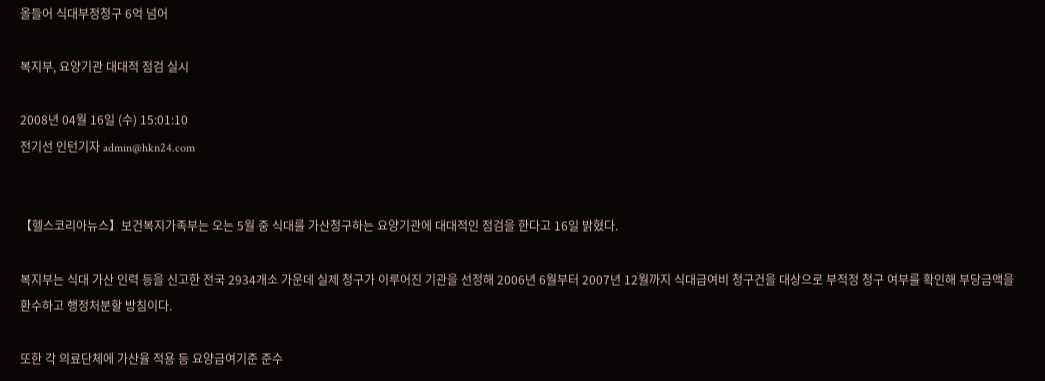올들어 식대부정청구 6억 넘어

복지부, 요양기관 대대적 점검 실시

2008년 04월 16일 (수) 15:01:10
전기선 인턴기자 admin@hkn24.com


【헬스코리아뉴스】보건복지가족부는 오는 5월 중 식대를 가산청구하는 요양기관에 대대적인 점검을 한다고 16일 밝혔다.

복지부는 식대 가산 인력 등을 신고한 전국 2934개소 가운데 실제 청구가 이루어진 기관을 선정해 2006년 6월부터 2007년 12월까지 식대급여비 청구건을 대상으로 부적정 청구 여부를 확인해 부당금액을 환수하고 행정처분할 방침이다.

또한 각 의료단체에 가산율 적용 등 요양급여기준 준수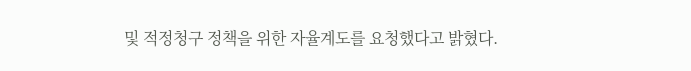및 적정청구 정책을 위한 자율계도를 요청했다고 밝혔다.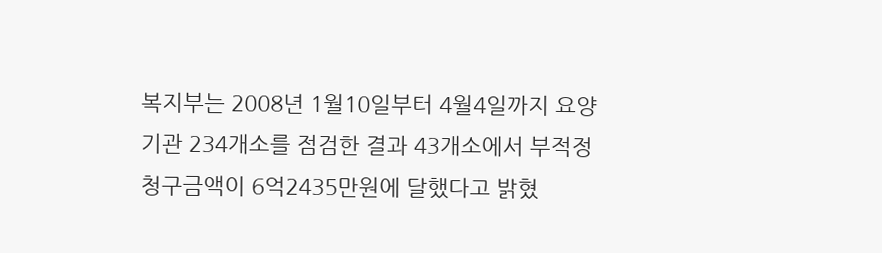복지부는 2008년 1월10일부터 4월4일까지 요양기관 234개소를 점검한 결과 43개소에서 부적정 청구금액이 6억2435만원에 달했다고 밝혔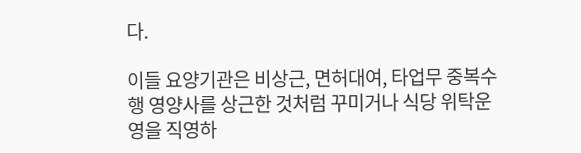다.

이들 요양기관은 비상근, 면허대여, 타업무 중복수행 영양사를 상근한 것처럼 꾸미거나 식당 위탁운영을 직영하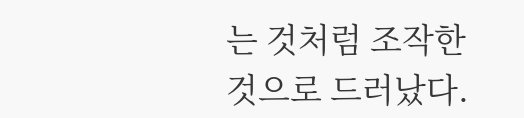는 것처럼 조작한 것으로 드러났다.